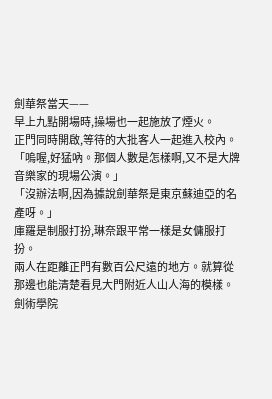劍華祭當天——
早上九點開場時,操場也一起施放了煙火。
正門同時開啟,等待的大批客人一起進入校內。
「嗚喔,好猛吶。那個人數是怎樣啊,又不是大牌音樂家的現場公演。」
「沒辦法啊,因為據說劍華祭是東京蘇迪亞的名產呀。」
庫羅是制服打扮,琳奈跟平常一樣是女傭服打扮。
兩人在距離正門有數百公尺遠的地方。就算從那邊也能清楚看見大門附近人山人海的模樣。
劍術學院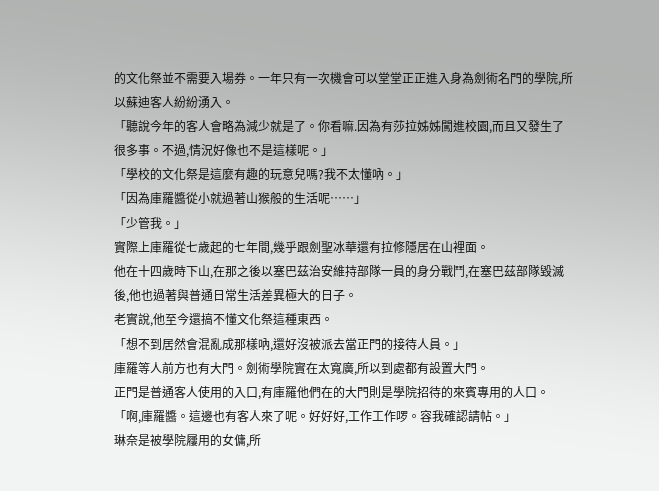的文化祭並不需要入場券。一年只有一次機會可以堂堂正正進入身為劍術名門的學院,所以蘇迪客人紛紛湧入。
「聽說今年的客人會略為減少就是了。你看嘛.因為有莎拉姊姊闖進校園,而且又發生了很多事。不過,情況好像也不是這樣呢。」
「學校的文化祭是這麼有趣的玩意兒嗎?我不太懂吶。」
「因為庫羅醬從小就過著山猴般的生活呢……」
「少管我。」
實際上庫羅從七歲起的七年間,幾乎跟劍聖冰華還有拉修隱居在山裡面。
他在十四歲時下山,在那之後以塞巴茲治安維持部隊一員的身分戰鬥,在塞巴茲部隊毀滅後,他也過著與普通日常生活差異極大的日子。
老實說,他至今還搞不懂文化祭這種東西。
「想不到居然會混亂成那樣吶,還好沒被派去當正門的接待人員。」
庫羅等人前方也有大門。劍術學院實在太寬廣,所以到處都有設置大門。
正門是普通客人使用的入口,有庫羅他們在的大門則是學院招待的來賓專用的人口。
「啊,庫羅醬。這邊也有客人來了呢。好好好,工作工作啰。容我確認請帖。」
琳奈是被學院屨用的女傭,所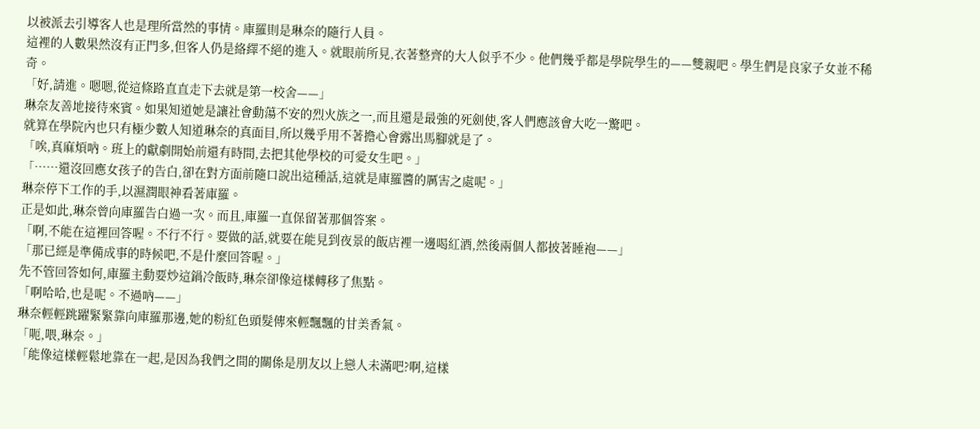以被派去引導客人也是理所當然的事情。庫羅則是琳奈的隨行人員。
這裡的人數果然沒有正門多,但客人仍是絡繹不絕的進入。就眼前所見,衣著整齊的大人似乎不少。他們幾乎都是學院學生的——雙親吧。學生們是良家子女並不稀奇。
「好,請進。嗯嗯,從這條路直直走下去就是第一校舍——」
琳奈友善地接待來賓。如果知道她是讓社會動蕩不安的烈火族之一,而且還是最強的死劍使,客人們應該會大吃一驚吧。
就算在學院內也只有極少數人知道琳奈的真面目,所以幾乎用不著擔心會露出馬腳就是了。
「唉,真麻煩吶。班上的獻劇開始前還有時間,去把其他學校的可愛女生吧。」
「……還沒回應女孩子的告白,卻在對方面前隨口說出這種話,這就是庫羅醬的厲害之處呢。」
琳奈停下工作的手,以濕潤眼神看著庫羅。
正是如此,琳奈曾向庫羅告白過一次。而且,庫羅一直保留著那個答案。
「啊,不能在這裡回答喔。不行不行。要做的話,就要在能見到夜景的飯店裡一邊喝紅酒,然後兩個人都披著睡袍——」
「那已經是準備成事的時候吧,不是什麼回答喔。」
先不管回答如何,庫羅主動要炒這鍋冷飯時,琳奈卻像這樣轉移了焦點。
「啊哈哈,也是呢。不過吶——」
琳奈輕輕跳躍緊緊靠向庫羅那邊,她的粉紅色頭髮傳來輕飄飄的甘美香氣。
「呃,喂,琳奈。」
「能像這樣輕鬆地靠在一起,是因為我們之間的關係是朋友以上戀人未滿吧?啊,這樣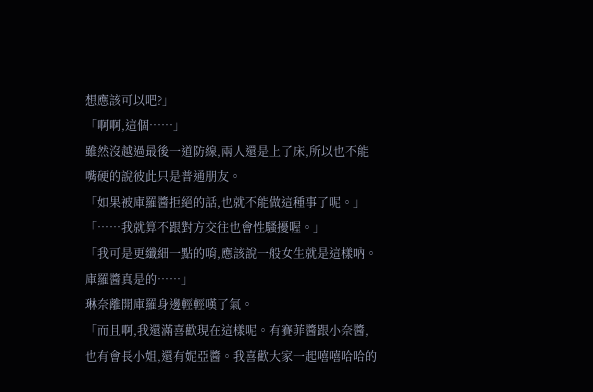想應該可以吧?」
「啊啊,這個……」
雖然沒越過最後一道防線,兩人還是上了床,所以也不能嘴硬的說彼此只是普通朋友。
「如果被庫羅醬拒絕的話,也就不能做這種事了呢。」
「……我就算不跟對方交往也會性騷擾喔。」
「我可是更纖細一點的唷,應該說一般女生就是這樣吶。庫羅醬真是的……」
琳奈離開庫羅身邊輕輕嘆了氣。
「而且啊,我還滿喜歡現在這樣呢。有賽菲醬跟小奈醬,也有會長小姐,還有妮亞醬。我喜歡大家一起嘻嘻哈哈的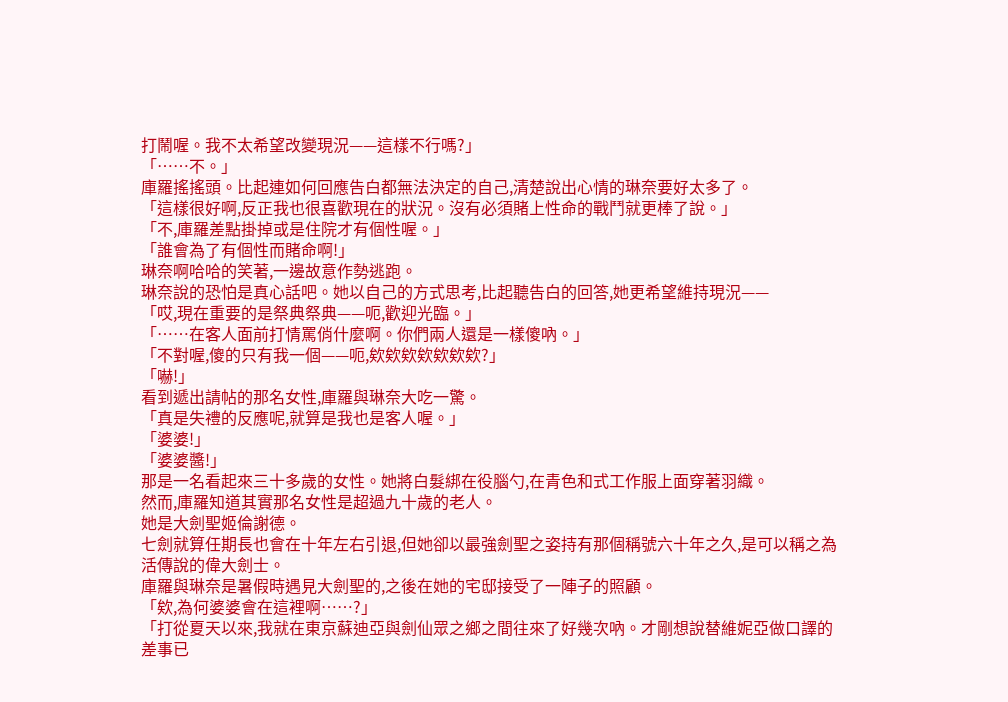打鬧喔。我不太希望改變現況——這樣不行嗎?」
「……不。」
庫羅搖搖頭。比起連如何回應告白都無法決定的自己,清楚說出心情的琳奈要好太多了。
「這樣很好啊,反正我也很喜歡現在的狀況。沒有必須賭上性命的戰鬥就更棒了說。」
「不,庫羅差點掛掉或是住院才有個性喔。」
「誰會為了有個性而賭命啊!」
琳奈啊哈哈的笑著,一邊故意作勢逃跑。
琳奈說的恐怕是真心話吧。她以自己的方式思考,比起聽告白的回答,她更希望維持現況——
「哎,現在重要的是祭典祭典——呃,歡迎光臨。」
「……在客人面前打情罵俏什麼啊。你們兩人還是一樣傻吶。」
「不對喔,傻的只有我一個——呃,欸欸欸欸欸欸欸?」
「嚇!」
看到遞出請帖的那名女性,庫羅與琳奈大吃一驚。
「真是失禮的反應呢,就算是我也是客人喔。」
「婆婆!」
「婆婆醬!」
那是一名看起來三十多歲的女性。她將白髮綁在役腦勺,在青色和式工作服上面穿著羽織。
然而,庫羅知道其實那名女性是超過九十歲的老人。
她是大劍聖姬倫謝德。
七劍就算任期長也會在十年左右引退,但她卻以最強劍聖之姿持有那個稱號六十年之久,是可以稱之為活傳說的偉大劍士。
庫羅與琳奈是暑假時遇見大劍聖的,之後在她的宅邸接受了一陣子的照顧。
「欸,為何婆婆會在這裡啊……?」
「打從夏天以來,我就在東京蘇迪亞與劍仙眾之鄉之間往來了好幾次吶。才剛想說替維妮亞做口譯的差事已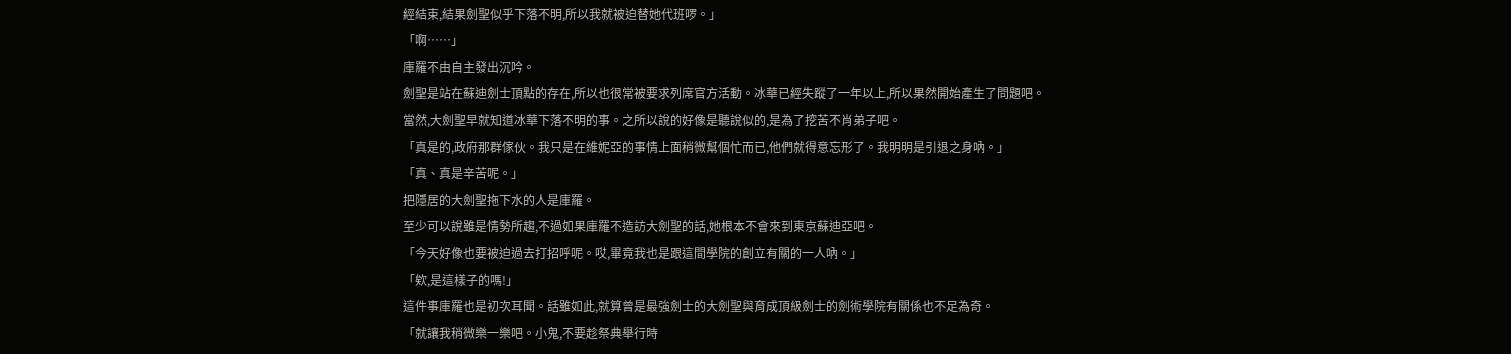經結束,結果劍聖似乎下落不明,所以我就被迫替她代班啰。」
「啊……」
庫羅不由自主發出沉吟。
劍聖是站在蘇迪劍士頂點的存在,所以也很常被要求列席官方活動。冰華已經失蹤了一年以上,所以果然開始產生了問題吧。
當然,大劍聖早就知道冰華下落不明的事。之所以說的好像是聽說似的,是為了挖苦不肖弟子吧。
「真是的,政府那群傢伙。我只是在維妮亞的事情上面稍微幫個忙而已,他們就得意忘形了。我明明是引退之身吶。」
「真、真是辛苦呢。」
把隱居的大劍聖拖下水的人是庫羅。
至少可以說雖是情勢所趨,不過如果庫羅不造訪大劍聖的話,她根本不會來到東京蘇迪亞吧。
「今天好像也要被迫過去打招呼呢。哎,畢竟我也是跟這間學院的創立有關的一人吶。」
「欸,是這樣子的嗎!」
這件事庫羅也是初次耳聞。話雖如此,就算曾是最強劍士的大劍聖與育成頂級劍士的劍術學院有關係也不足為奇。
「就讓我稍微樂一樂吧。小鬼,不要趁祭典舉行時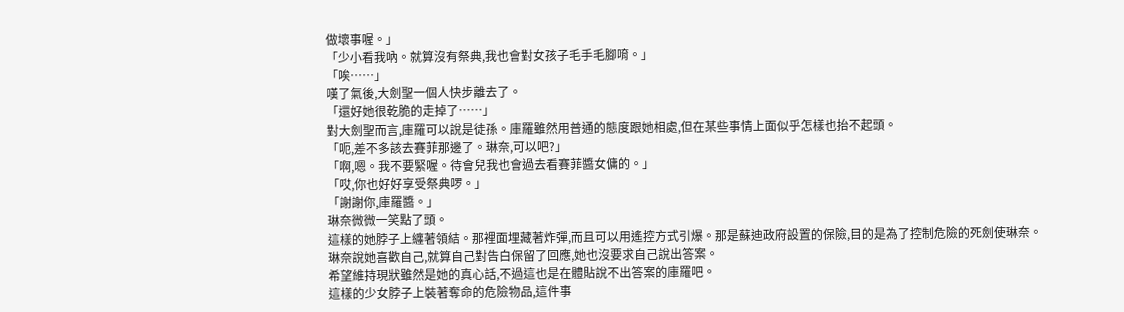做壞事喔。」
「少小看我吶。就算沒有祭典,我也會對女孩子毛手毛腳唷。」
「唉……」
嘆了氣後,大劍聖一個人快步離去了。
「還好她很乾脆的走掉了……」
對大劍聖而言,庫羅可以說是徒孫。庫羅雖然用普通的態度跟她相處,但在某些事情上面似乎怎樣也抬不起頭。
「呃,差不多該去賽菲那邊了。琳奈,可以吧?」
「啊,嗯。我不要緊喔。待會兒我也會過去看賽菲醬女傭的。」
「哎,你也好好享受祭典啰。」
「謝謝你,庫羅醬。」
琳奈微微一笑點了頭。
這樣的她脖子上纏著領結。那裡面埋藏著炸彈,而且可以用遙控方式引爆。那是蘇迪政府設置的保險,目的是為了控制危險的死劍使琳奈。
琳奈說她喜歡自己,就算自己對告白保留了回應,她也沒要求自己說出答案。
希望維持現狀雖然是她的真心話,不過這也是在體貼說不出答案的庫羅吧。
這樣的少女脖子上裝著奪命的危險物品,這件事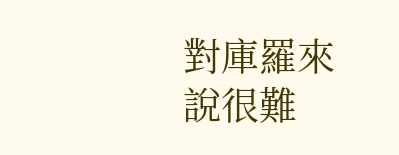對庫羅來說很難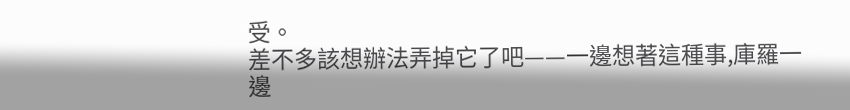受。
差不多該想辦法弄掉它了吧——一邊想著這種事,庫羅一邊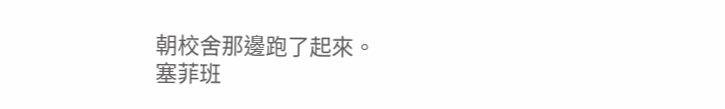朝校舍那邊跑了起來。
塞菲班